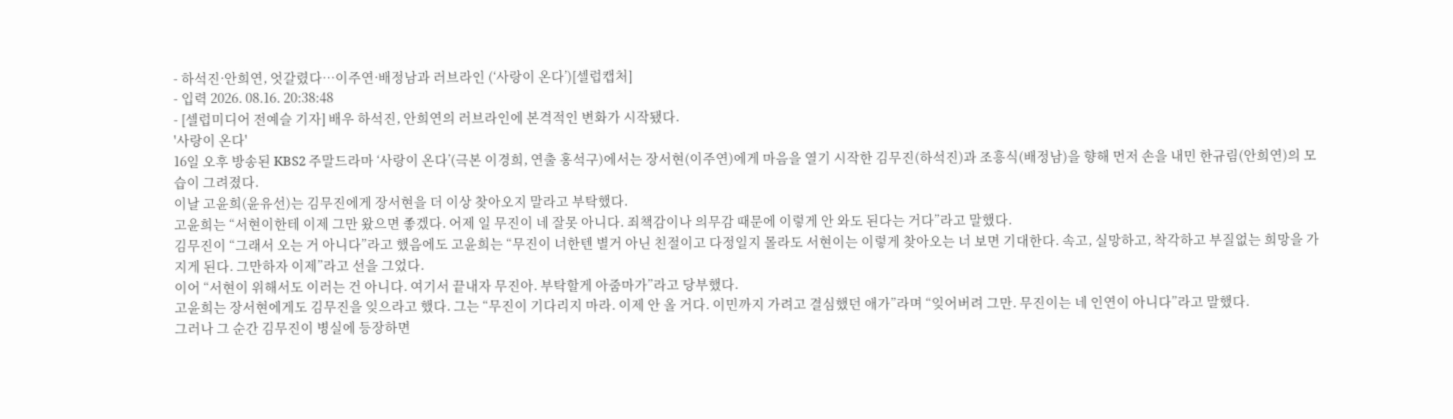- 하석진·안희연, 엇갈렸다…이주연·배정남과 러브라인 (‘사랑이 온다’)[셀럽캡처]
- 입력 2026. 08.16. 20:38:48
- [셀럽미디어 전예슬 기자] 배우 하석진, 안희연의 러브라인에 본격적인 변화가 시작됐다.
'사랑이 온다'
16일 오후 방송된 KBS2 주말드라마 ‘사랑이 온다’(극본 이경희, 연출 홍석구)에서는 장서현(이주연)에게 마음을 열기 시작한 김무진(하석진)과 조흥식(배정남)을 향해 먼저 손을 내민 한규림(안희연)의 모습이 그려졌다.
이날 고윤희(윤유선)는 김무진에게 장서현을 더 이상 찾아오지 말라고 부탁했다.
고윤희는 “서현이한테 이제 그만 왔으면 좋겠다. 어제 일 무진이 네 잘못 아니다. 죄책감이나 의무감 때문에 이렇게 안 와도 된다는 거다”라고 말했다.
김무진이 “그래서 오는 거 아니다”라고 했음에도 고윤희는 “무진이 너한텐 별거 아닌 친절이고 다정일지 몰라도 서현이는 이렇게 찾아오는 너 보면 기대한다. 속고, 실망하고, 착각하고 부질없는 희망을 가지게 된다. 그만하자 이제”라고 선을 그었다.
이어 “서현이 위해서도 이러는 건 아니다. 여기서 끝내자 무진아. 부탁할게 아줌마가”라고 당부했다.
고윤희는 장서현에게도 김무진을 잊으라고 했다. 그는 “무진이 기다리지 마라. 이제 안 올 거다. 이민까지 가려고 결심했던 애가”라며 “잊어버려 그만. 무진이는 네 인연이 아니다”라고 말했다.
그러나 그 순간 김무진이 병실에 등장하면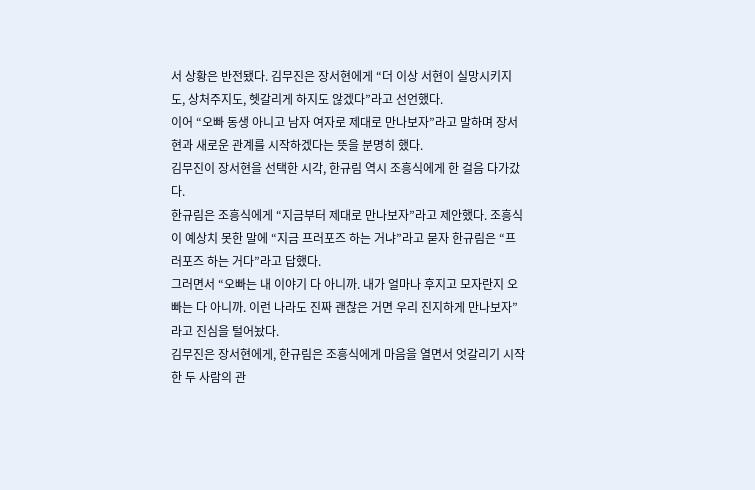서 상황은 반전됐다. 김무진은 장서현에게 “더 이상 서현이 실망시키지도, 상처주지도, 헷갈리게 하지도 않겠다”라고 선언했다.
이어 “오빠 동생 아니고 남자 여자로 제대로 만나보자”라고 말하며 장서현과 새로운 관계를 시작하겠다는 뜻을 분명히 했다.
김무진이 장서현을 선택한 시각, 한규림 역시 조흥식에게 한 걸음 다가갔다.
한규림은 조흥식에게 “지금부터 제대로 만나보자”라고 제안했다. 조흥식이 예상치 못한 말에 “지금 프러포즈 하는 거냐”라고 묻자 한규림은 “프러포즈 하는 거다”라고 답했다.
그러면서 “오빠는 내 이야기 다 아니까. 내가 얼마나 후지고 모자란지 오빠는 다 아니까. 이런 나라도 진짜 괜찮은 거면 우리 진지하게 만나보자”라고 진심을 털어놨다.
김무진은 장서현에게, 한규림은 조흥식에게 마음을 열면서 엇갈리기 시작한 두 사람의 관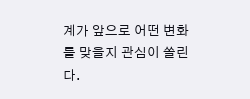계가 앞으로 어떤 변화를 맞을지 관심이 쏠린다.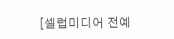[셀럽미디어 전예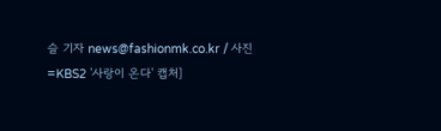슬 기자 news@fashionmk.co.kr / 사진=KBS2 '사랑이 온다' 캡처]